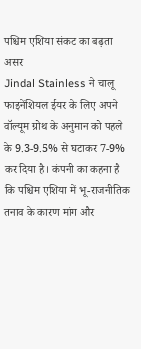पश्चिम एशिया संकट का बढ़ता असर
Jindal Stainless ने चालू फाइनेंशियल ईयर के लिए अपने वॉल्यूम ग्रोथ के अनुमान को पहले के 9.3-9.5% से घटाकर 7-9% कर दिया है। कंपनी का कहना है कि पश्चिम एशिया में भू-राजनीतिक तनाव के कारण मांग और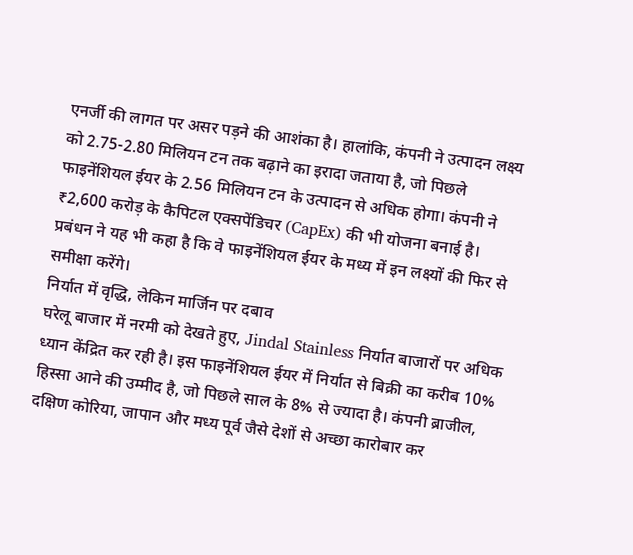एनर्जी की लागत पर असर पड़ने की आशंका है। हालांकि, कंपनी ने उत्पादन लक्ष्य को 2.75-2.80 मिलियन टन तक बढ़ाने का इरादा जताया है, जो पिछले फाइनेंशियल ईयर के 2.56 मिलियन टन के उत्पादन से अधिक होगा। कंपनी ने ₹2,600 करोड़ के कैपिटल एक्सपेंडिचर (CapEx) की भी योजना बनाई है। प्रबंधन ने यह भी कहा है कि वे फाइनेंशियल ईयर के मध्य में इन लक्ष्यों की फिर से समीक्षा करेंगे।
निर्यात में वृद्धि, लेकिन मार्जिन पर दबाव
घरेलू बाजार में नरमी को देखते हुए, Jindal Stainless निर्यात बाजारों पर अधिक ध्यान केंद्रित कर रही है। इस फाइनेंशियल ईयर में निर्यात से बिक्री का करीब 10% हिस्सा आने की उम्मीद है, जो पिछले साल के 8% से ज्यादा है। कंपनी ब्राजील, दक्षिण कोरिया, जापान और मध्य पूर्व जैसे देशों से अच्छा कारोबार कर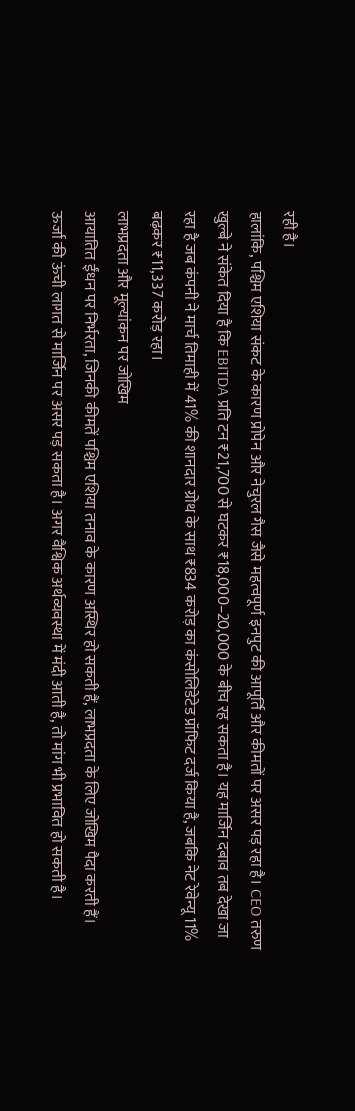रही है।
हालांकि, पश्चिम एशिया संकट के कारण प्रोपेन और नेचुरल गैस जैसे महत्वपूर्ण इनपुट की आपूर्ति और कीमतों पर असर पड़ रहा है। CEO तरुण खुल्बे ने संकेत दिया है कि EBITDA प्रति टन ₹21,700 से घटकर ₹18,000–20,000 के बीच रह सकता है। यह मार्जिन दबाव तब देखा जा रहा है जब कंपनी ने मार्च तिमाही में 41% की शानदार ग्रोथ के साथ ₹834 करोड़ का कंसोलिडेटेड प्रॉफिट दर्ज किया है, जबकि नेट रेवेन्यू 11% बढ़कर ₹11,337 करोड़ रहा।
लाभप्रदता और मूल्यांकन पर जोखिम
आयातित ईंधन पर निर्भरता, जिनकी कीमतें पश्चिम एशिया तनाव के कारण अस्थिर हो सकती हैं, लाभप्रदता के लिए जोखिम पैदा करती हैं। ऊर्जा की ऊंची लागत से मार्जिन पर असर पड़ सकता है। अगर वैश्विक अर्थव्यवस्था में मंदी आती है, तो मांग भी प्रभावित हो सकती है।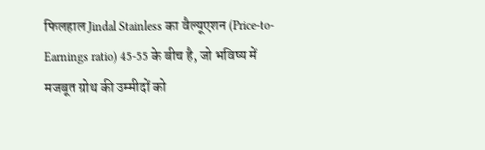फिलहाल Jindal Stainless का वैल्यूएशन (Price-to-Earnings ratio) 45-55 के बीच है, जो भविष्य में मजबूत ग्रोथ की उम्मीदों को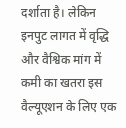दर्शाता है। लेकिन इनपुट लागत में वृद्धि और वैश्विक मांग में कमी का खतरा इस वैल्यूएशन के लिए एक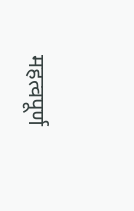महत्वपूर्ण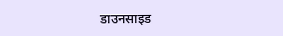डाउनसाइड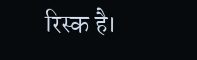रिस्क है।